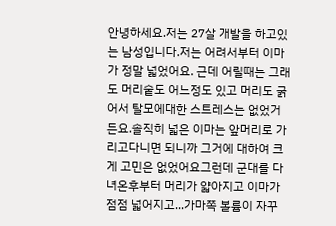안녕하세요.저는 27살 개발을 하고있는 남성입니다.저는 어려서부터 이마가 정말 넓었어요. 근데 어릴때는 그래도 머리숱도 어느정도 있고 머리도 굵어서 탈모에대한 스트레스는 없었거든요.솔직히 넓은 이마는 앞머리로 가리고다니면 되니까 그거에 대하여 크게 고민은 없었어요그런데 군대를 다녀온후부터 머리가 얇아지고 이마가 점점 넓어지고...가마쪽 볼륨이 자꾸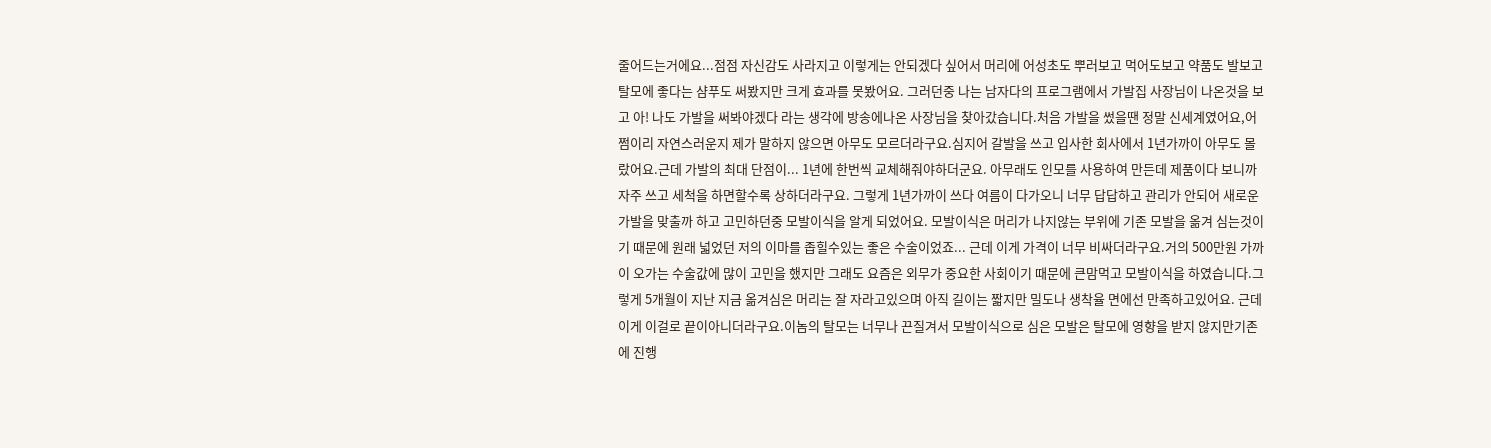줄어드는거에요...점점 자신감도 사라지고 이렇게는 안되겠다 싶어서 머리에 어성초도 뿌러보고 먹어도보고 약품도 발보고 탈모에 좋다는 샴푸도 써봤지만 크게 효과를 못봤어요. 그러던중 나는 남자다의 프로그램에서 가발집 사장님이 나온것을 보고 아! 나도 가발을 써봐야겠다 라는 생각에 방송에나온 사장님을 찾아갔습니다.처음 가발을 썼을땐 정말 신세계였어요,어쩜이리 자연스러운지 제가 말하지 않으면 아무도 모르더라구요.심지어 갈발을 쓰고 입사한 회사에서 1년가까이 아무도 몰랐어요.근데 가발의 최대 단점이... 1년에 한번씩 교체해줘야하더군요. 아무래도 인모를 사용하여 만든데 제품이다 보니까 자주 쓰고 세척을 하면할수록 상하더라구요. 그렇게 1년가까이 쓰다 여름이 다가오니 너무 답답하고 관리가 안되어 새로운 가발을 맞출까 하고 고민하던중 모발이식을 알게 되었어요. 모발이식은 머리가 나지않는 부위에 기존 모발을 옮겨 심는것이기 때문에 원래 넓었던 저의 이마를 좁힐수있는 좋은 수술이었죠... 근데 이게 가격이 너무 비싸더라구요.거의 500만원 가까이 오가는 수술값에 많이 고민을 했지만 그래도 요즘은 외무가 중요한 사회이기 때문에 큰맘먹고 모발이식을 하였습니다.그렇게 5개월이 지난 지금 옮겨심은 머리는 잘 자라고있으며 아직 길이는 짧지만 밀도나 생착율 면에선 만족하고있어요. 근데 이게 이걸로 끝이아니더라구요.이놈의 탈모는 너무나 끈질겨서 모발이식으로 심은 모발은 탈모에 영향을 받지 않지만기존에 진행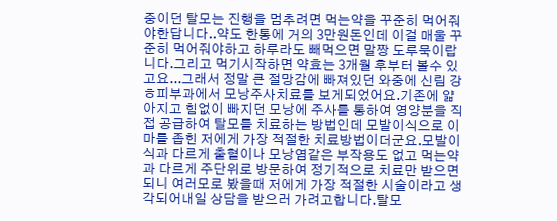중이던 탈모는 진행을 멈추려면 먹는약을 꾸준히 먹어줘야한답니다..약도 한통에 거의 3만원돈인데 이걸 매울 꾸준히 먹어줘야하고 하루라도 빼먹으면 말짱 도루묵이랍니다.그리고 먹기시작하면 약효는 3개월 후부터 볼수 있고요...그래서 정말 큰 절망감에 빠져있던 와중에 신림 강ㅎ피부과에서 모낭주사치료를 보게되었어요.기존에 얇아지고 힘없이 빠지던 모낭에 주사를 통하여 영양분을 직접 공급하여 탈모를 치료하는 방법인데 모발이식으로 이마를 좁힌 저에게 가장 적절한 치료방법이더군요.모발이식과 다르게 출혈이나 모낭염같은 부작용도 없고 먹는약과 다르게 주단위로 방문하여 정기적으로 치료만 받으면되니 여러모로 봤을때 저에게 가장 적절한 시술이라고 생각되어내일 상담을 받으러 가려고합니다.탈모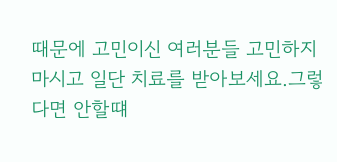때문에 고민이신 여러분들 고민하지마시고 일단 치료를 받아보세요.그렇다면 안할떄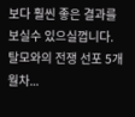보다 훨씬 좋은 결과를 보실수 있으실껍니다.
탈모와의 전쟁 선포 5개월차...